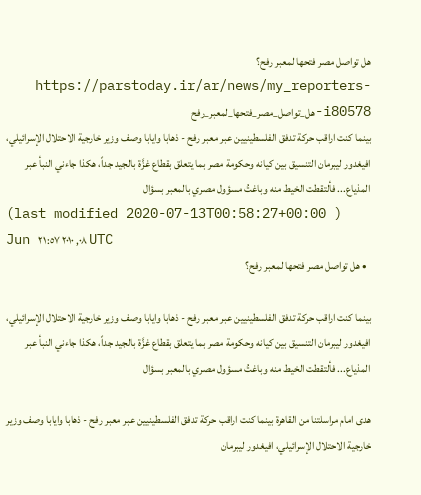هل تواصل مصر فتحها لمعبر رفح؟
https://parstoday.ir/ar/news/my_reporters-i80578-هل_تواصل_مصر_فتحها_لمعبر_رفح
بينما كنت اراقب حركة تدفق الفلسطينيين عبر معبر رفح - ذهابا وايابا وصف وزير خارجية الاحتلال الإسرائيلي، افيغدور ليبرمان التنسيق بين كيانه وحكومة مصر بما يتعلق بقطاع غزَّة بالجيد جداً، هكذا جاءني النبأ عبر المذياع... فألتقطت الخيط منه وباغتُ مسؤول مصري بالمعبر بسؤال
(last modified 2020-07-13T00:58:27+00:00 )
Jun ٠٨, ٢٠١٠ ٢١:٥٧ UTC
  • هل تواصل مصر فتحها لمعبر رفح؟

بينما كنت اراقب حركة تدفق الفلسطينيين عبر معبر رفح - ذهابا وايابا وصف وزير خارجية الاحتلال الإسرائيلي، افيغدور ليبرمان التنسيق بين كيانه وحكومة مصر بما يتعلق بقطاع غزَّة بالجيد جداً، هكذا جاءني النبأ عبر المذياع... فألتقطت الخيط منه وباغتُ مسؤول مصري بالمعبر بسؤال

هدى امام مراسلتنا من القاهرة بينما كنت اراقب حركة تدفق الفلسطينيين عبر معبر رفح - ذهابا وايابا وصف وزير خارجية الاحتلال الإسرائيلي، افيغدور ليبرمان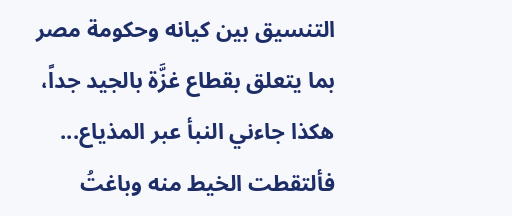التنسيق بين كيانه وحكومة مصر بما يتعلق بقطاع غزَّة بالجيد جداً، هكذا جاءني النبأ عبر المذياع... فألتقطت الخيط منه وباغتُ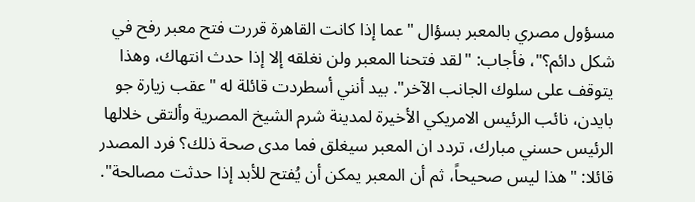مسؤول مصري بالمعبر بسؤال "عما إذا كانت القاهرة قررت فتح معبر رفح في شكل دائم؟"، فأجاب: "لقد فتحنا المعبر ولن نغلقه إلا إذا حدث انتهاك، وهذا يتوقف على سلوك الجانب الآخر". بيد أنني أسطردت قائلة له "عقب زيارة جو بايدن، نائب الرئيس الامريكي الأخيرة لمدينة شرم الشيخ المصرية وألتقى خلالها الرئيس حسني مبارك، تردد ان المعبر سيغلق فما مدى صحة ذلك؟ فرد المصدر قائلا: "هذا ليس صحيحاً، ثم أن المعبر يمكن أن يُفتح للأبد إذا حدثت مصالحة".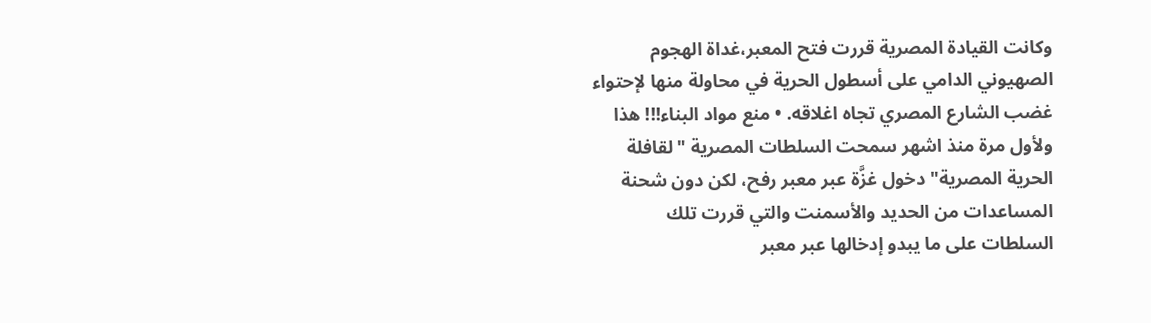وكانت القيادة المصرية قررت فتح المعبر،غداة الهجوم الصهيوني الدامي على أسطول الحرية في محاولة منها لإحتواء غضب الشارع المصري تجاه اغلاقه. • منع مواد البناء!!! هذا ولأول مرة منذ اشهر سمحت السلطات المصرية "لقافلة الحرية المصرية" دخول غزَّة عبر معبر رفح، لكن دون شحنة المساعدات من الحديد والأسمنت والتي قررت تلك السلطات على ما يبدو إدخالها عبر معبر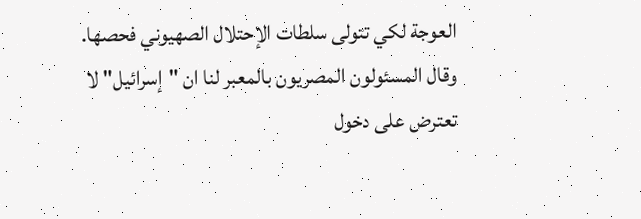العوجة لكي تتولى سلطات الإحتلال الصهيوني فحصها. وقال المسئولون المصريون بالمعبر لنا ان "إسرائيل" لا تعترض على دخول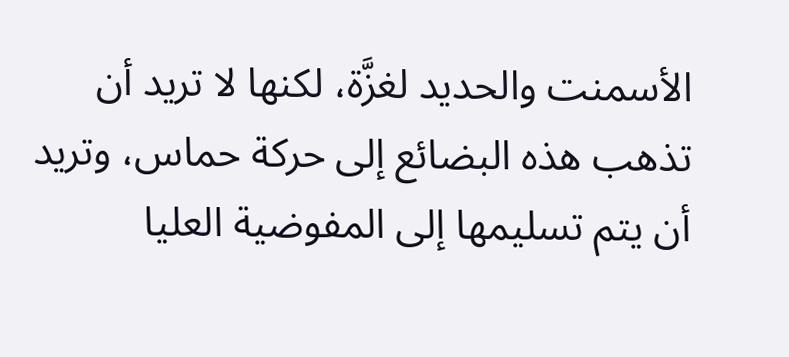الأسمنت والحديد لغزَّة، لكنها لا تريد أن تذهب هذه البضائع إلى حركة حماس، وتريد أن يتم تسليمها إلى المفوضية العليا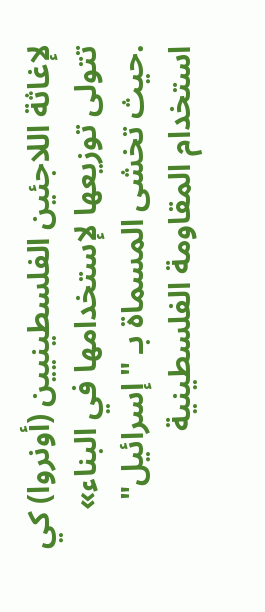لإغاثة اللاجئين الفلسطينيين (أونروا) كي تتولى توزيعها لإستخدامها في البناء» .حيث تخشى المسماة بـ "إسرائيل" استخدام المقاومة الفلسطينية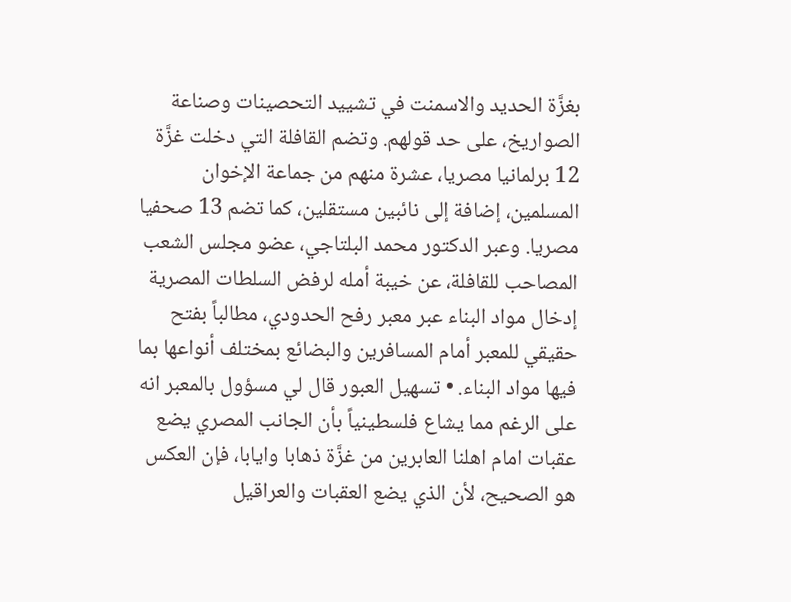بغزَّة الحديد والاسمنت في تشييد التحصينات وصناعة الصواريخ، على حد قولهم. وتضم القافلة التي دخلت غزَّة 12 برلمانيا مصريا، عشرة منهم من جماعة الإخوان المسلمين، إضافة إلى نائبين مستقلين، كما تضم 13 صحفيا مصريا. وعبر الدكتور محمد البلتاجي، عضو مجلس الشعب المصاحب للقافلة، عن خيبة أمله لرفض السلطات المصرية إدخال مواد البناء عبر معبر رفح الحدودي، مطالباً بفتح حقيقي للمعبر أمام المسافرين والبضائع بمختلف أنواعها بما فيها مواد البناء. • تسهيل العبور قال لي مسؤول بالمعبر انه على الرغم مما يشاع فلسطينياً بأن الجانب المصري يضع عقبات امام اهلنا العابرين من غزَّة ذهابا وايابا، فإن العكس هو الصحيح، لأن الذي يضع العقبات والعراقيل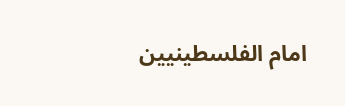امام الفلسطينيين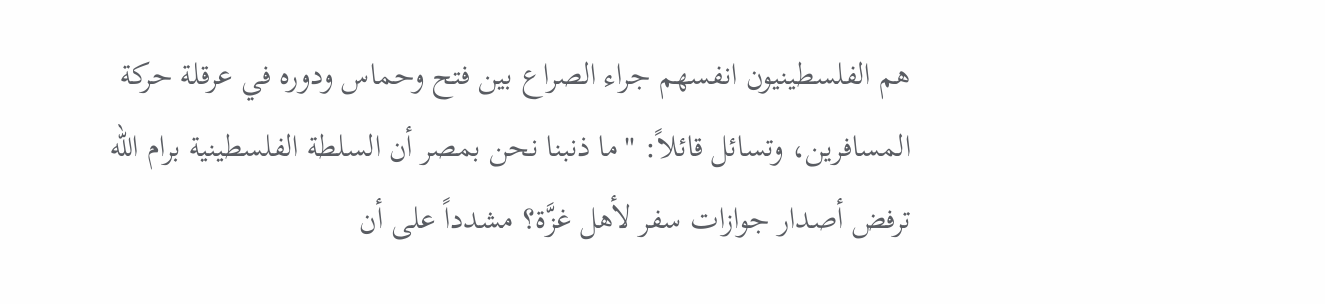هم الفلسطينيون انفسهم جراء الصراع بين فتح وحماس ودوره في عرقلة حركة المسافرين، وتسائل قائلاً: "ما ذنبنا نحن بمصر أن السلطة الفلسطينية برام الله ترفض أصدار جوازات سفر لأهل غزَّة؟ مشدداً على أن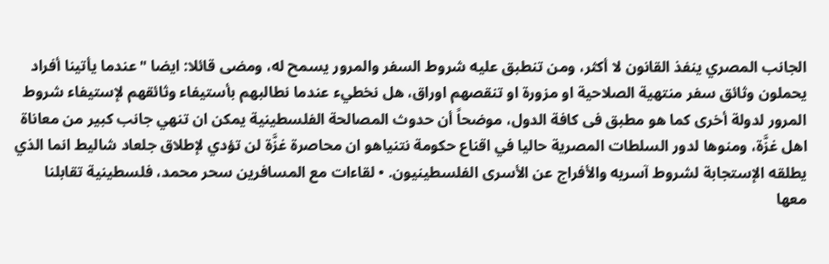الجانب المصري ينفذ القانون لا أكثر، ومن تنطبق عليه شروط السفر والمرور يسمح له، ومضى قائلا: ايضا "عندما يأتينا أفراد يحملون وثائق سفر منتهية الصلاحية او مزورة او تنقصهم اوراق، هل نخطيء عندما نطالبهم بأستيفاء وثائقهم لإستيفاء شروط المرور لدولة أخرى كما هو مطبق فى كافة الدول، موضحاً أن حدوث المصالحة الفلسطينية يمكن ان تنهي جانب كبير من معاناة اهل غزَّة، ومنوها لدور السلطات المصرية حاليا في اقناع حكومة نتنياهو ان محاصرة غزَّة لن تؤدي لإطلاق جلعاد شاليط انما الذي يطلقه الإستجابة لشروط آسريه والأفراج عن الأسرى الفلسطينيون. • لقاءات مع المسافرين سحر محمد، فلسطينية تقابلنا معها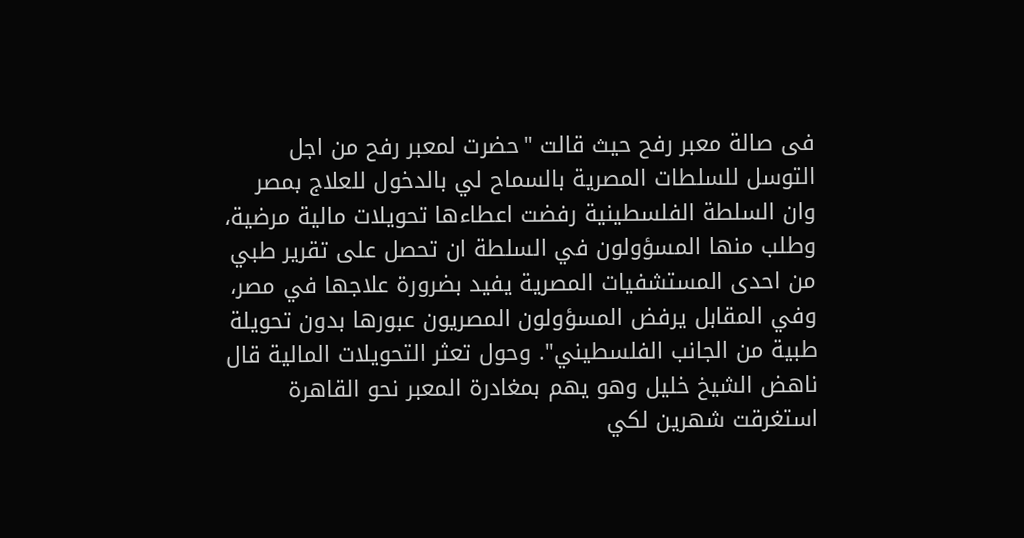فى صالة معبر رفح حيث قالت "حضرت لمعبر رفح من اجل التوسل للسلطات المصرية بالسماح لي بالدخول للعلاج بمصر وان السلطة الفلسطينية رفضت اعطاءها تحويلات مالية مرضية، وطلب منها المسؤولون في السلطة ان تحصل على تقرير طبي من احدى المستشفيات المصرية يفيد بضرورة علاجها في مصر، وفي المقابل يرفض المسؤولون المصريون عبورها بدون تحويلة طبية من الجانب الفلسطيني". وحول تعثر التحويلات المالية قال ناهض الشيخ خليل وهو يهم بمغادرة المعبر نحو القاهرة استغرقت شهرين لكي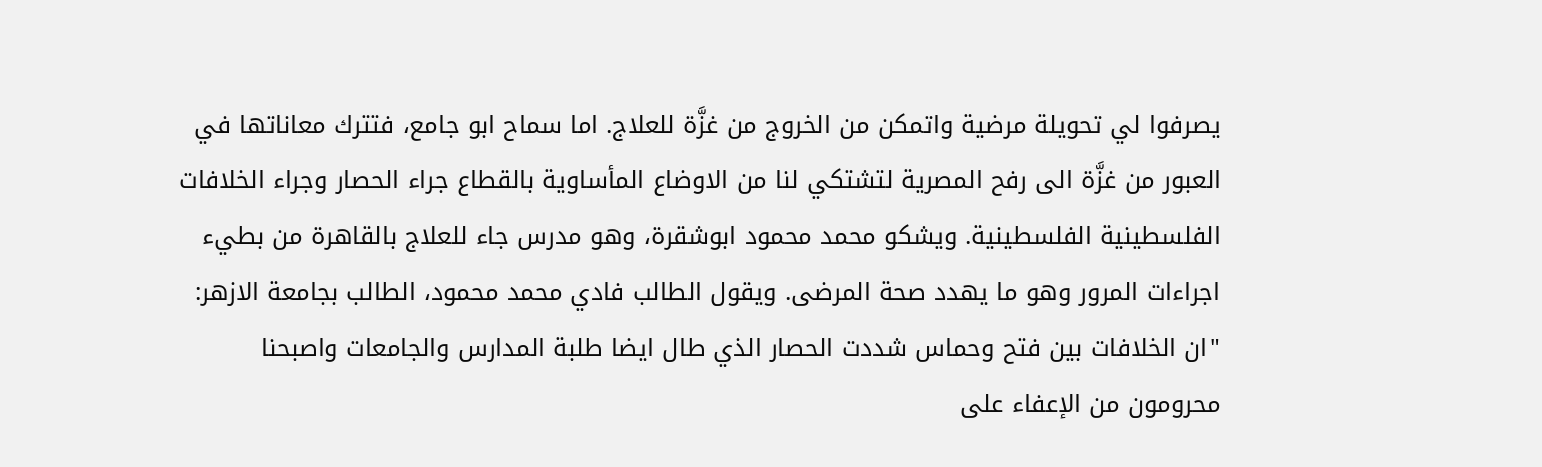يصرفوا لي تحويلة مرضية واتمكن من الخروج من غزَّة للعلاج. اما سماح ابو جامع، فتترك معاناتها في العبور من غزَّة الى رفح المصرية لتشتكي لنا من الاوضاع المأساوية بالقطاع جراء الحصار وجراء الخلافات الفلسطينية الفلسطينية. ويشكو محمد محمود ابوشقرة، وهو مدرس جاء للعلاج بالقاهرة من بطيء اجراءات المرور وهو ما يهدد صحة المرضى. ويقول الطالب فادي محمد محمود، الطالب بجامعة الازهر: "ان الخلافات بين فتح وحماس شددت الحصار الذي طال ايضا طلبة المدارس والجامعات واصبحنا محرومون من الإعفاء على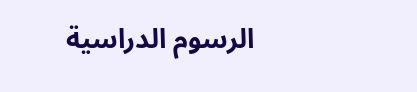الرسوم الدراسية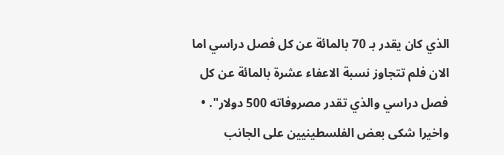الذي كان يقدر بـ 70 بالمائة عن كل فصل دراسي اما الان فلم تتجاوز نسبة الاعفاء عشرة بالمائة عن كل فصل دراسي والذي تقدر مصروفاته 500 دولار". • واخيرا شكى بعض الفلسطينيين على الجانب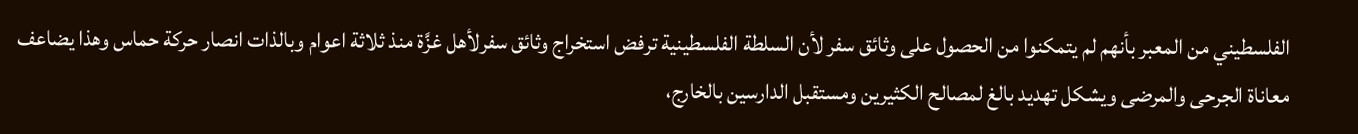الفلسطيني من المعبر بأنهم لم يتمكنوا من الحصول على وثائق سفر لأن السلطة الفلسطينية ترفض استخراج وثائق سفرلأهل غزَّة منذ ثلاثة اعوام وبالذات انصار حركة حماس وهذا يضاعف معاناة الجرحى والمرضى ويشكل تهديد بالغ لمصالح الكثيرين ومستقبل الدارسين بالخارج،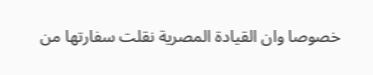خصوصا وان القيادة المصرية نقلت سفارتها من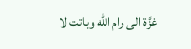غزَّة الى رام الله وباتت لا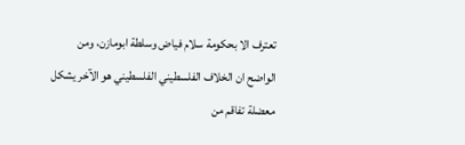تعترف الا بحكومة سلام فياض وسلطة ابومازن، ومن الواضح ان الخلاف الفلسطيني الفلسطيني هو الآخر يشكل معضلة تفاقم من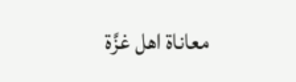معاناة اهل غزَّة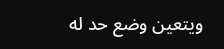ويتعين وضع حد له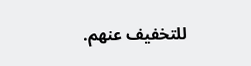للتخفيف عنهم.